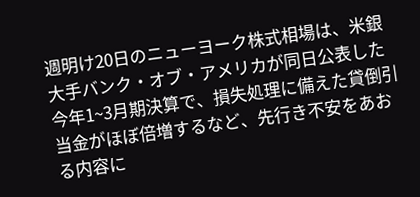週明け20日のニューヨーク株式相場は、米銀大手バンク・オブ・アメリカが同日公表した今年1~3月期決算で、損失処理に備えた貸倒引当金がほぼ倍増するなど、先行き不安をあおる内容に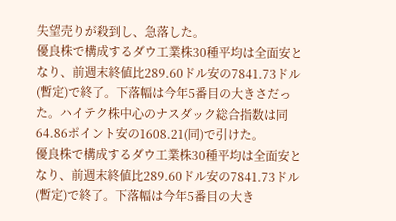失望売りが殺到し、急落した。
優良株で構成するダウ工業株30種平均は全面安となり、前週末終値比289.60ドル安の7841.73ドル(暫定)で終了。下落幅は今年5番目の大きさだった。ハイテク株中心のナスダック総合指数は同64.86ポイント安の1608.21(同)で引けた。
優良株で構成するダウ工業株30種平均は全面安となり、前週末終値比289.60ドル安の7841.73ドル(暫定)で終了。下落幅は今年5番目の大き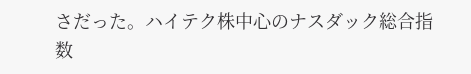さだった。ハイテク株中心のナスダック総合指数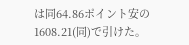は同64.86ポイント安の1608.21(同)で引けた。